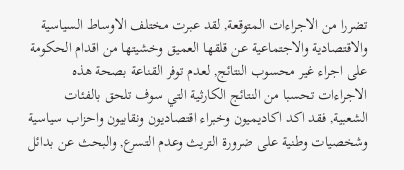تضررا من الاجراءات المتوقعة, لقد عبرت مختلف الاوساط السياسية والاقتصادية والاجتماعية عن قلقها العميق وخشيتها من اقدام الحكومة على اجراء غير محسوب النتائج, لعدم توفر القناعة بصحة هذه الاجراءات تحسبا من النتائج الكارثية التي سوف تلحق بالفئات الشعبية, فقد اكد اكاديميون وخبراء اقتصاديون ونقابيون واحزاب سياسية وشخصيات وطنية على ضرورة التريث وعدم التسرع, والبحث عن بدائل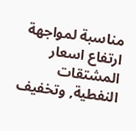مناسبة لمواجهة ارتفاع اسعار المشتقات النفطية, وتخفيف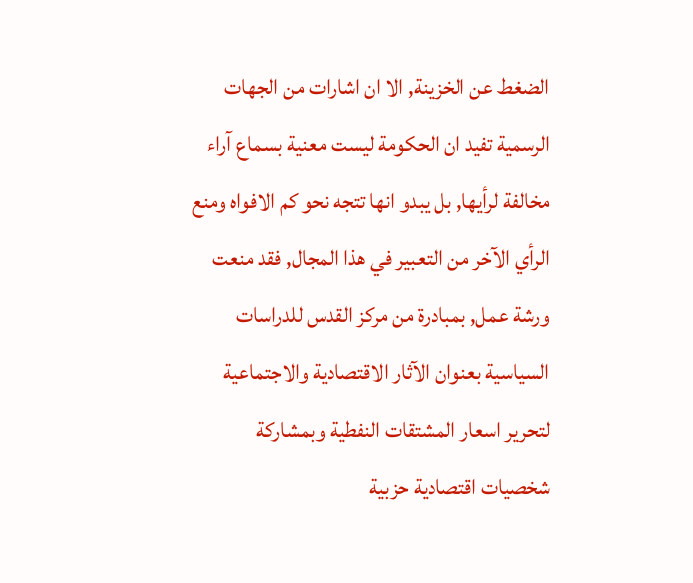الضغط عن الخزينة, الا ان اشارات من الجهات الرسمية تفيد ان الحكومة ليست معنية بسماع آراء مخالفة لرأيها, بل يبدو انها تتجه نحو كم الافواه ومنع الرأي الآخر من التعبير في هذا المجال, فقد منعت ورشة عمل, بمبادرة من مركز القدس للدراسات السياسية بعنوان الآثار الاقتصادية والاجتماعية لتحرير اسعار المشتقات النفطية وبمشاركة شخصيات اقتصادية حزبية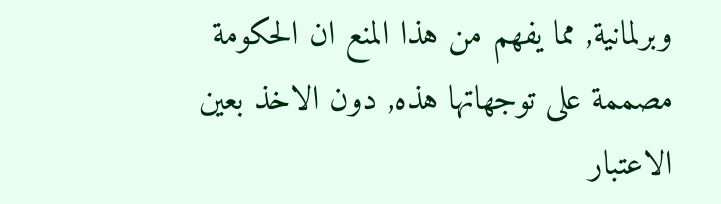وبرلمانية, مما يفهم من هذا المنع ان الحكومة مصممة على توجهاتها هذه, دون الاخذ بعين الاعتبار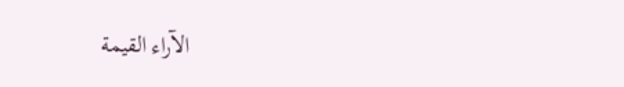الآراء القيمة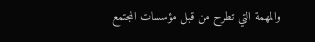والمهمة التي تطرح من قبل مؤسسات المجتمع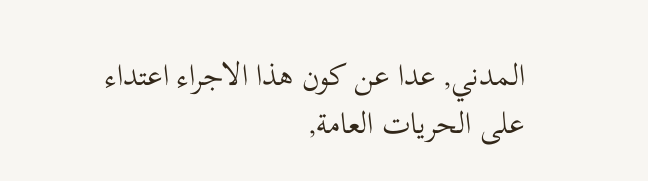المدني, عدا عن كون هذا الاجراء اعتداء على الحريات العامة,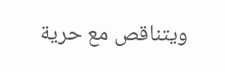ويتناقص مع حرية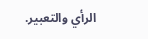الرأي والتعبير.